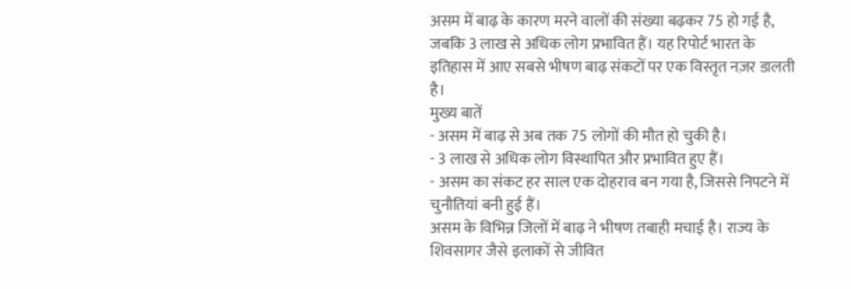असम में बाढ़ के कारण मरने वालों की संख्या बढ़कर 75 हो गई है, जबकि 3 लाख से अधिक लोग प्रभावित हैं। यह रिपोर्ट भारत के इतिहास में आए सबसे भीषण बाढ़ संकटों पर एक विस्तृत नज़र डालती है।
मुख्य बातें
- असम में बाढ़ से अब तक 75 लोगों की मौत हो चुकी है।
- 3 लाख से अधिक लोग विस्थापित और प्रभावित हुए हैं।
- असम का संकट हर साल एक दोहराव बन गया है, जिससे निपटने में चुनौतियां बनी हुई हैं।
असम के विभिन्न जिलों में बाढ़ ने भीषण तबाही मचाई है। राज्य के शिवसागर जैसे इलाकों से जीवित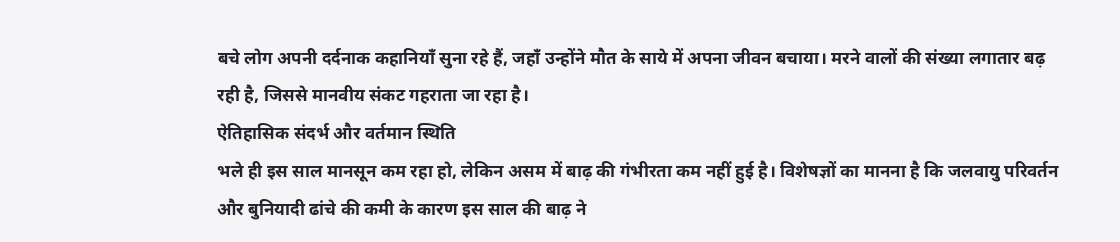बचे लोग अपनी दर्दनाक कहानियाँ सुना रहे हैं, जहाँ उन्होंने मौत के साये में अपना जीवन बचाया। मरने वालों की संख्या लगातार बढ़ रही है, जिससे मानवीय संकट गहराता जा रहा है।
ऐतिहासिक संदर्भ और वर्तमान स्थिति
भले ही इस साल मानसून कम रहा हो, लेकिन असम में बाढ़ की गंभीरता कम नहीं हुई है। विशेषज्ञों का मानना है कि जलवायु परिवर्तन और बुनियादी ढांचे की कमी के कारण इस साल की बाढ़ ने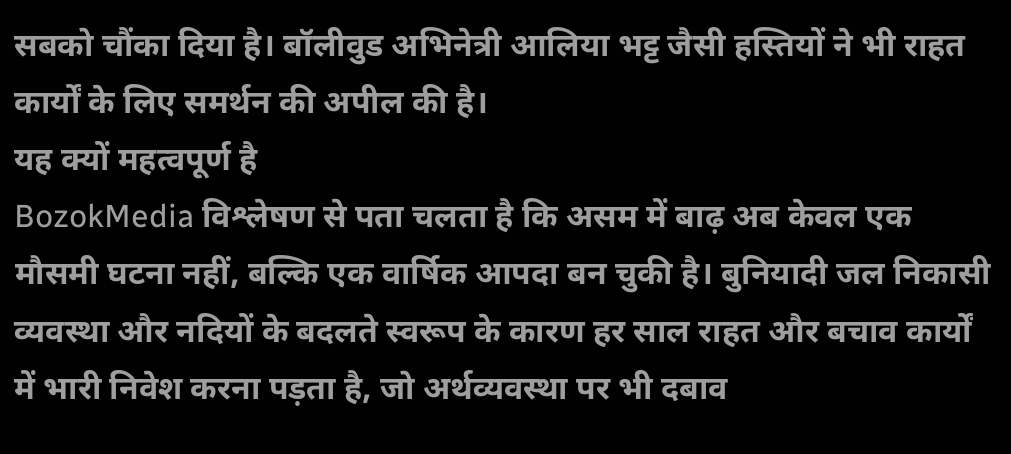सबको चौंका दिया है। बॉलीवुड अभिनेत्री आलिया भट्ट जैसी हस्तियों ने भी राहत कार्यों के लिए समर्थन की अपील की है।
यह क्यों महत्वपूर्ण है
BozokMedia विश्लेषण से पता चलता है कि असम में बाढ़ अब केवल एक मौसमी घटना नहीं, बल्कि एक वार्षिक आपदा बन चुकी है। बुनियादी जल निकासी व्यवस्था और नदियों के बदलते स्वरूप के कारण हर साल राहत और बचाव कार्यों में भारी निवेश करना पड़ता है, जो अर्थव्यवस्था पर भी दबाव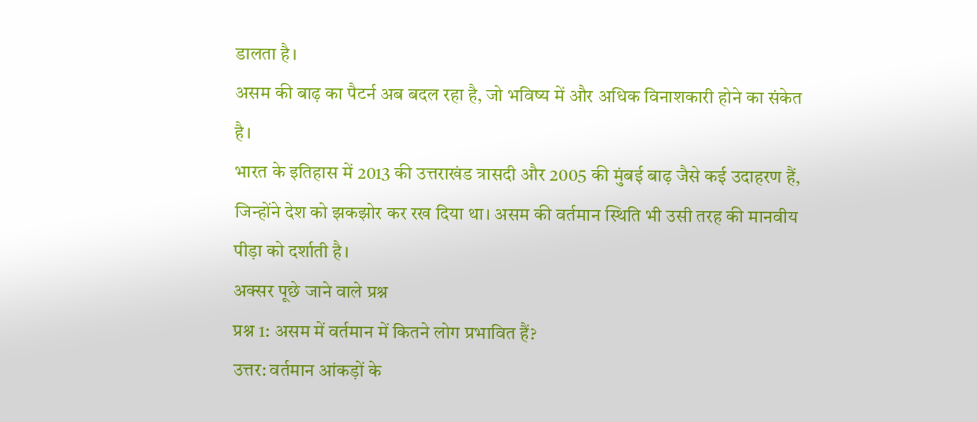डालता है।
असम की बाढ़ का पैटर्न अब बदल रहा है, जो भविष्य में और अधिक विनाशकारी होने का संकेत है।
भारत के इतिहास में 2013 की उत्तराखंड त्रासदी और 2005 की मुंबई बाढ़ जैसे कई उदाहरण हैं, जिन्होंने देश को झकझोर कर रख दिया था। असम की वर्तमान स्थिति भी उसी तरह की मानवीय पीड़ा को दर्शाती है।
अक्सर पूछे जाने वाले प्रश्न
प्रश्न 1: असम में वर्तमान में कितने लोग प्रभावित हैं?
उत्तर: वर्तमान आंकड़ों के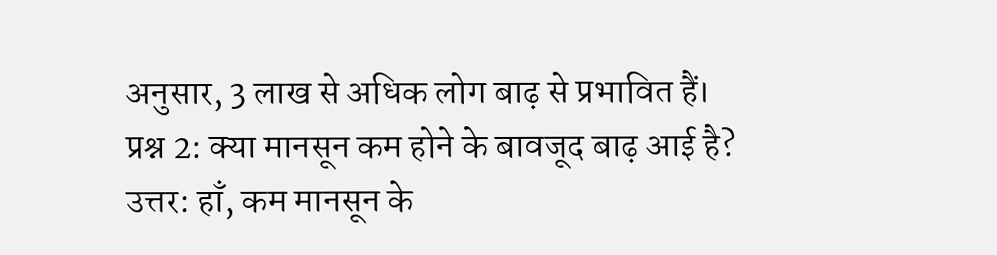अनुसार, 3 लाख से अधिक लोग बाढ़ से प्रभावित हैं।
प्रश्न 2: क्या मानसून कम होने के बावजूद बाढ़ आई है?
उत्तर: हाँ, कम मानसून के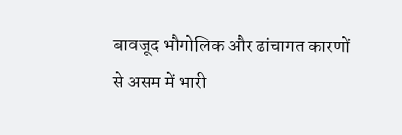बावजूद भौगोलिक और ढांचागत कारणों से असम में भारी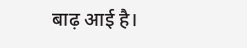बाढ़ आई है।